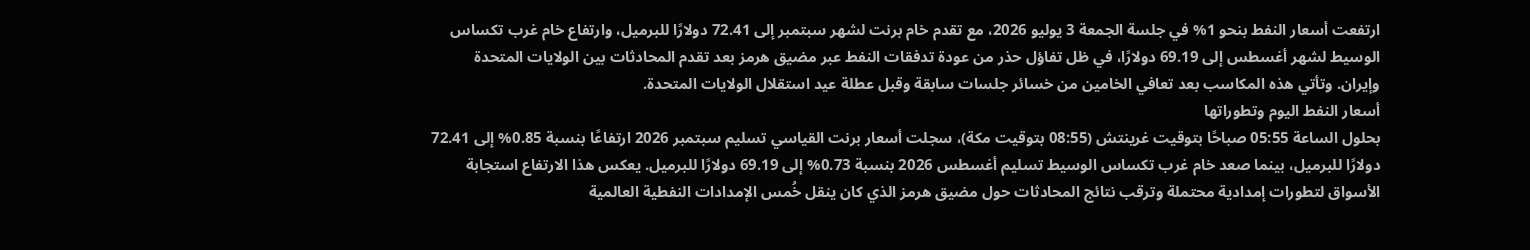ارتفعت أسعار النفط بنحو 1% في جلسة الجمعة 3 يوليو 2026، مع تقدم خام برنت لشهر سبتمبر إلى 72.41 دولارًا للبرميل، وارتفاع خام غرب تكساس الوسيط لشهر أغسطس إلى 69.19 دولارًا، في ظل تفاؤل حذر من عودة تدفقات النفط عبر مضيق هرمز بعد تقدم المحادثات بين الولايات المتحدة وإيران. وتأتي هذه المكاسب بعد تعافي الخامين من خسائر جلسات سابقة وقبل عطلة عيد استقلال الولايات المتحدة.
أسعار النفط اليوم وتطوراتها
بحلول الساعة 05:55 صباحًا بتوقيت غرينتش (08:55 بتوقيت مكة)، سجلت أسعار برنت القياسي تسليم سبتمبر 2026 ارتفاعًا بنسبة 0.85% إلى 72.41 دولارًا للبرميل، بينما صعد خام غرب تكساس الوسيط تسليم أغسطس 2026 بنسبة 0.73% إلى 69.19 دولارًا للبرميل. يعكس هذا الارتفاع استجابة الأسواق لتطورات إمدادية محتملة وترقب نتائج المحادثات حول مضيق هرمز الذي كان ينقل خُمس الإمدادات النفطية العالمية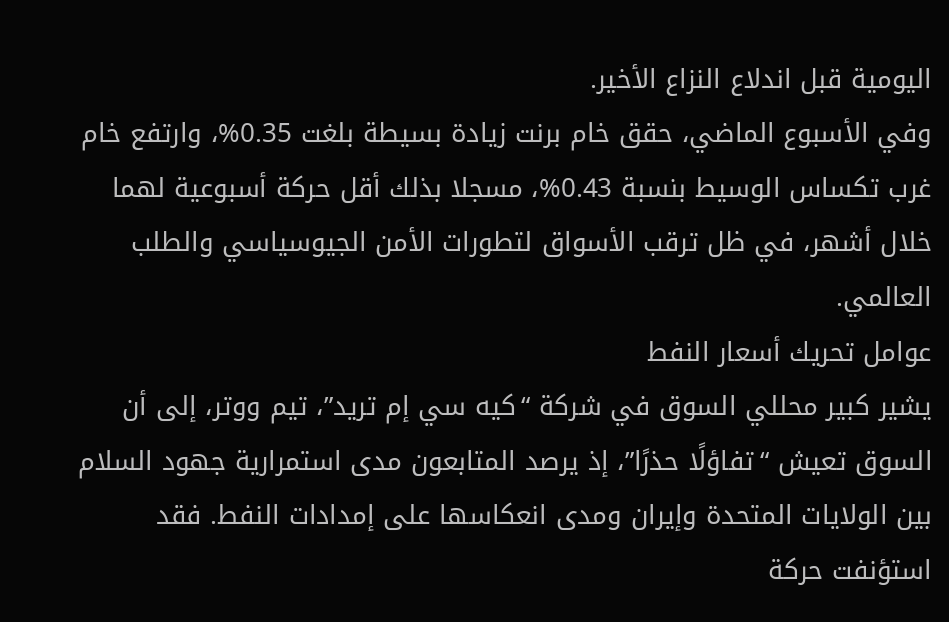اليومية قبل اندلاع النزاع الأخير.
وفي الأسبوع الماضي، حقق خام برنت زيادة بسيطة بلغت 0.35%، وارتفع خام غرب تكساس الوسيط بنسبة 0.43%، مسجلا بذلك أقل حركة أسبوعية لهما خلال أشهر، في ظل ترقب الأسواق لتطورات الأمن الجيوسياسي والطلب العالمي.
عوامل تحريك أسعار النفط
يشير كبير محللي السوق في شركة “كيه سي إم تريد”، تيم ووتر، إلى أن السوق تعيش “تفاؤلًا حذرًا”، إذ يرصد المتابعون مدى استمرارية جهود السلام بين الولايات المتحدة وإيران ومدى انعكاسها على إمدادات النفط. فقد استؤنفت حركة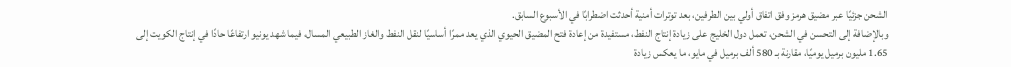الشحن جزئيًا عبر مضيق هرمز وفق اتفاق أولي بين الطرفين، بعد توترات أمنية أحدثت اضطرابًا في الأسبوع السابق.
وبالإضافة إلى التحسن في الشحن، تعمل دول الخليج على زيادة إنتاج النفط، مستفيدة من إعادة فتح المضيق الحيوي الذي يعد ممرًا أساسيًا لنقل النفط والغاز الطبيعي المسال، فيما شهد يونيو ارتفاعًا حادًا في إنتاج الكويت إلى 1.65 مليون برميل يوميًا، مقارنة بـ 580 ألف برميل في مايو، ما يعكس زيادة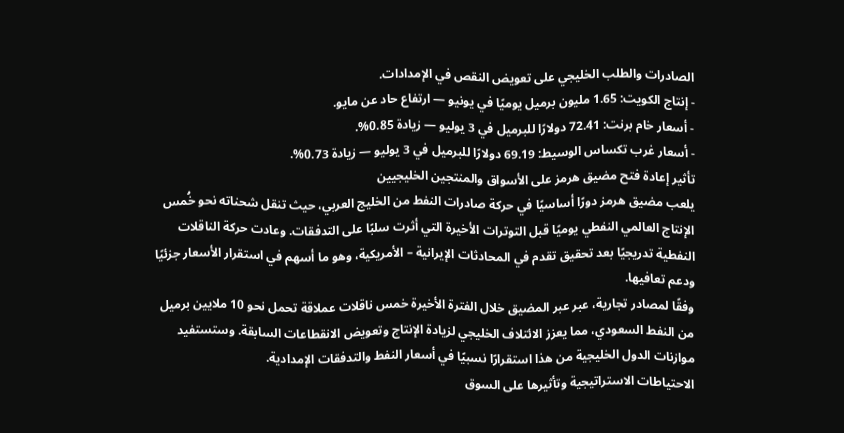الصادرات والطلب الخليجي على تعويض النقص في الإمدادات.
- إنتاج الكويت: 1.65 مليون برميل يوميًا في يونيو — ارتفاع حاد عن مايو.
- أسعار خام برنت: 72.41 دولارًا للبرميل في 3 يوليو — زيادة 0.85%.
- أسعار غرب تكساس الوسيط: 69.19 دولارًا للبرميل في 3 يوليو — زيادة 0.73%.
تأثير إعادة فتح مضيق هرمز على الأسواق والمنتجين الخليجيين
يلعب مضيق هرمز دورًا أساسيًا في حركة صادرات النفط من الخليج العربي، حيث تنقل شحناته نحو خُمس الإنتاج العالمي النفطي يوميًا قبل التوترات الأخيرة التي أثرت سلبًا على التدفقات. وعادت حركة الناقلات النفطية تدريجيًا بعد تحقيق تقدم في المحادثات الإيرانية – الأمريكية، وهو ما أسهم في استقرار الأسعار جزئيًا ودعم تعافيها.
وفقًا لمصادر تجارية، عبر عبر المضيق خلال الفترة الأخيرة خمس ناقلات عملاقة تحمل نحو 10 ملايين برميل من النفط السعودي، مما يعزز الائتلاف الخليجي لزيادة الإنتاج وتعويض الانقطاعات السابقة. وستستفيد موازنات الدول الخليجية من هذا استقرارًا نسبيًا في أسعار النفط والتدفقات الإمدادية.
الاحتياطات الاستراتيجية وتأثيرها على السوق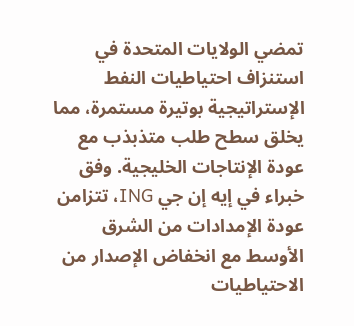تمضي الولايات المتحدة في استنزاف احتياطيات النفط الإستراتيجية بوتيرة مستمرة، مما يخلق سطح طلب متذبذب مع عودة الإنتاجات الخليجية. وفق خبراء في إيه إن جي ING، تتزامن عودة الإمدادات من الشرق الأوسط مع انخفاض الإصدار من الاحتياطيات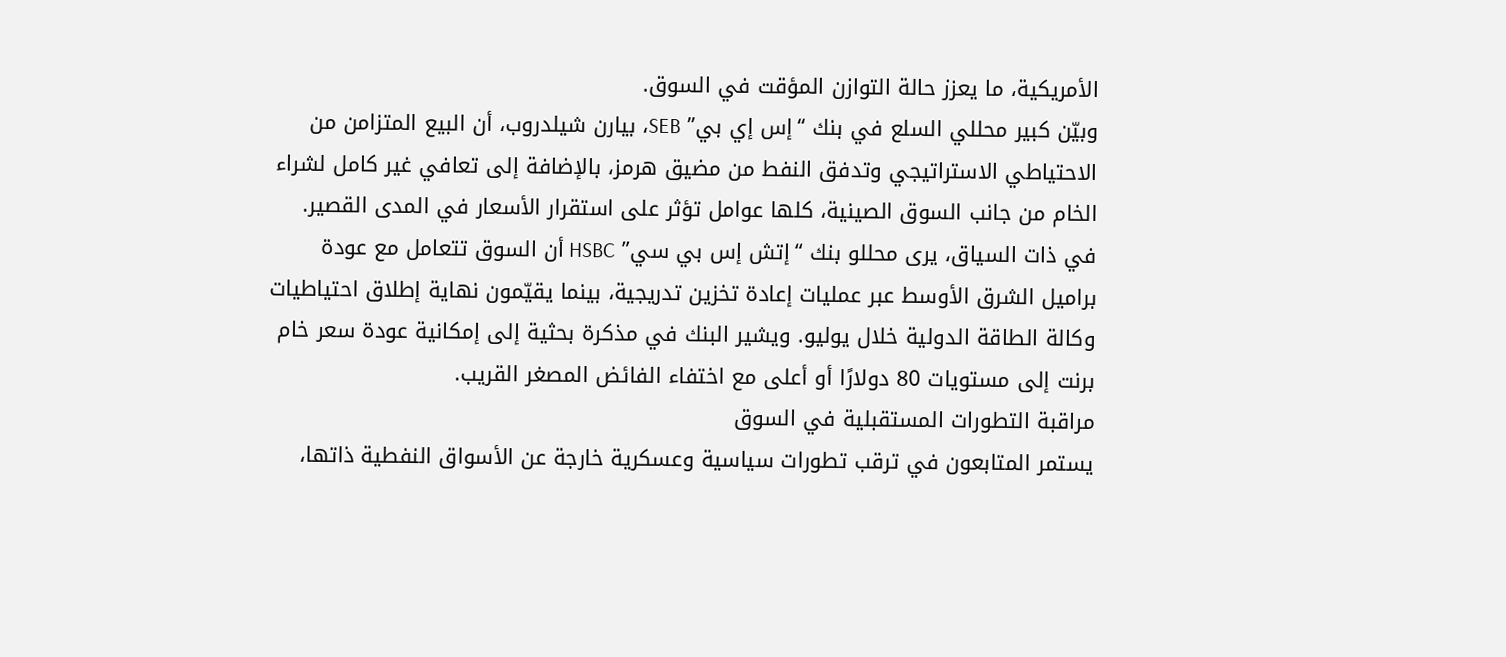الأمريكية، ما يعزز حالة التوازن المؤقت في السوق.
وبيّن كبير محللي السلع في بنك “إس إي بي” SEB، بيارن شيلدروب، أن البيع المتزامن من الاحتياطي الاستراتيجي وتدفق النفط من مضيق هرمز، بالإضافة إلى تعافي غير كامل لشراء الخام من جانب السوق الصينية، كلها عوامل تؤثر على استقرار الأسعار في المدى القصير.
في ذات السياق، يرى محللو بنك “إتش إس بي سي” HSBC أن السوق تتعامل مع عودة براميل الشرق الأوسط عبر عمليات إعادة تخزين تدريجية، بينما يقيّمون نهاية إطلاق احتياطيات وكالة الطاقة الدولية خلال يوليو. ويشير البنك في مذكرة بحثية إلى إمكانية عودة سعر خام برنت إلى مستويات 80 دولارًا أو أعلى مع اختفاء الفائض المصغر القريب.
مراقبة التطورات المستقبلية في السوق
يستمر المتابعون في ترقب تطورات سياسية وعسكرية خارجة عن الأسواق النفطية ذاتها،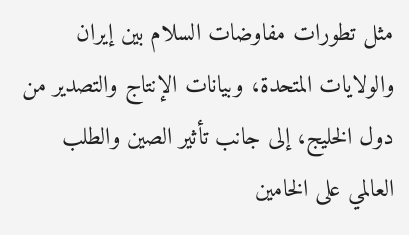مثل تطورات مفاوضات السلام بين إيران والولايات المتحدة، وبيانات الإنتاج والتصدير من دول الخليج، إلى جانب تأثير الصين والطلب العالمي على الخامين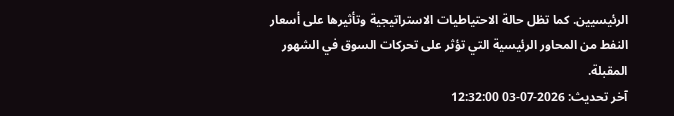الرئيسيين. كما تظل حالة الاحتياطيات الاستراتيجية وتأثيرها على أسعار النفط من المحاور الرئيسية التي تؤثر على تحركات السوق في الشهور المقبلة.
آخر تحديث: 2026-07-03 12:32:00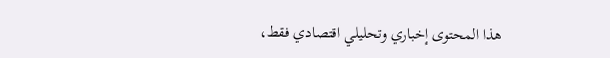هذا المحتوى إخباري وتحليلي اقتصادي فقط،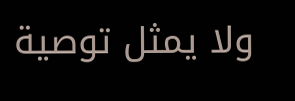ولا يمثل توصية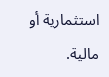استثمارية أو مالية.